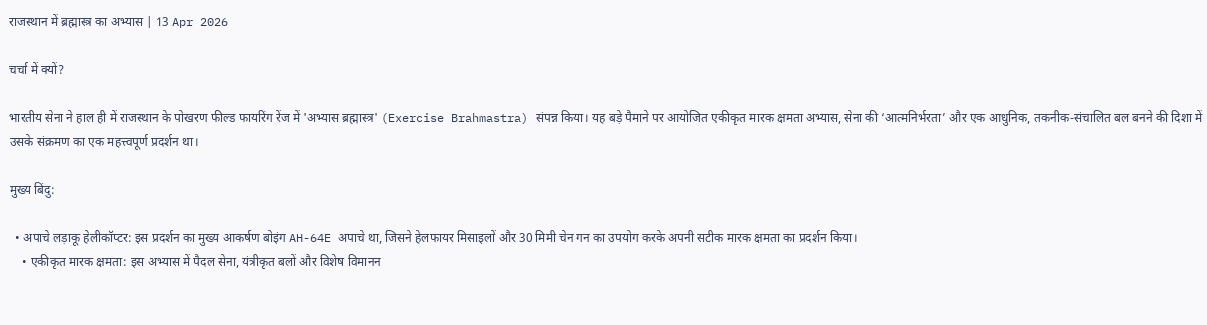राजस्थान में ब्रह्मास्त्र का अभ्यास | 13 Apr 2026

चर्चा में क्यों?

भारतीय सेना ने हाल ही में राजस्थान के पोखरण फील्ड फायरिंग रेंज में 'अभ्यास ब्रह्मास्त्र' (Exercise Brahmastra) संपन्न किया। यह बड़े पैमाने पर आयोजित एकीकृत मारक क्षमता अभ्यास, सेना की ‘आत्मनिर्भरता’ और एक आधुनिक, तकनीक-संचालित बल बनने की दिशा में उसके संक्रमण का एक महत्त्वपूर्ण प्रदर्शन था।

मुख्य बिंदु:

  • अपाचे लड़ाकू हेलीकॉप्टर: इस प्रदर्शन का मुख्य आकर्षण बोइंग AH-64E अपाचे था, जिसने हेलफायर मिसाइलों और 30 मिमी चेन गन का उपयोग करके अपनी सटीक मारक क्षमता का प्रदर्शन किया।
    • एकीकृत मारक क्षमता: इस अभ्यास में पैदल सेना, यंत्रीकृत बलों और विशेष विमानन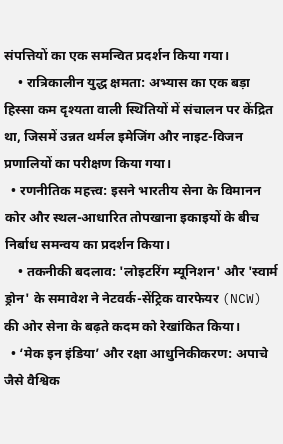संपत्तियों का एक समन्वित प्रदर्शन किया गया।
    • रात्रिकालीन युद्ध क्षमता: अभ्यास का एक बड़ा हिस्सा कम दृश्यता वाली स्थितियों में संचालन पर केंद्रित था, जिसमें उन्नत थर्मल इमेजिंग और नाइट-विजन प्रणालियों का परीक्षण किया गया।
  • रणनीतिक महत्त्व: इसने भारतीय सेना के विमानन कोर और स्थल-आधारित तोपखाना इकाइयों के बीच निर्बाध समन्वय का प्रदर्शन किया।
    • तकनीकी बदलाव: 'लोइटरिंग म्यूनिशन' और 'स्वार्म ड्रोन' के समावेश ने नेटवर्क-सेंट्रिक वारफेयर (NCW) की ओर सेना के बढ़ते कदम को रेखांकित किया।
  • ‘मेक इन इंडिया’ और रक्षा आधुनिकीकरण: अपाचे जैसे वैश्विक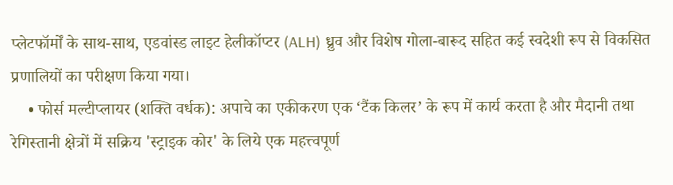प्लेटफॉर्मों के साथ-साथ, एडवांस्ड लाइट हेलीकॉप्टर (ALH) ध्रुव और विशेष गोला-बारूद सहित कई स्वदेशी रूप से विकसित प्रणालियों का परीक्षण किया गया।
    • फोर्स मल्टीप्लायर (शक्ति वर्धक): अपाचे का एकीकरण एक ‘टैंक किलर’ के रूप में कार्य करता है और मैदानी तथा रेगिस्तानी क्षेत्रों में सक्रिय 'स्ट्राइक कोर' के लिये एक महत्त्वपूर्ण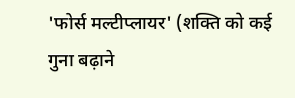'फोर्स मल्टीप्लायर' (शक्ति को कई गुना बढ़ाने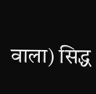वाला) सिद्ध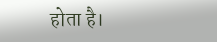होता है।